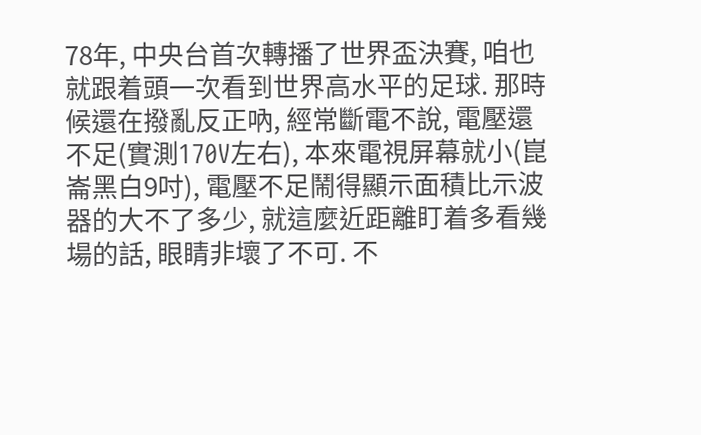78年, 中央台首次轉播了世界盃決賽, 咱也就跟着頭一次看到世界高水平的足球. 那時候還在撥亂反正吶, 經常斷電不說, 電壓還不足(實測170V左右), 本來電視屏幕就小(崑崙黑白9吋), 電壓不足鬧得顯示面積比示波器的大不了多少, 就這麼近距離盯着多看幾場的話, 眼睛非壞了不可. 不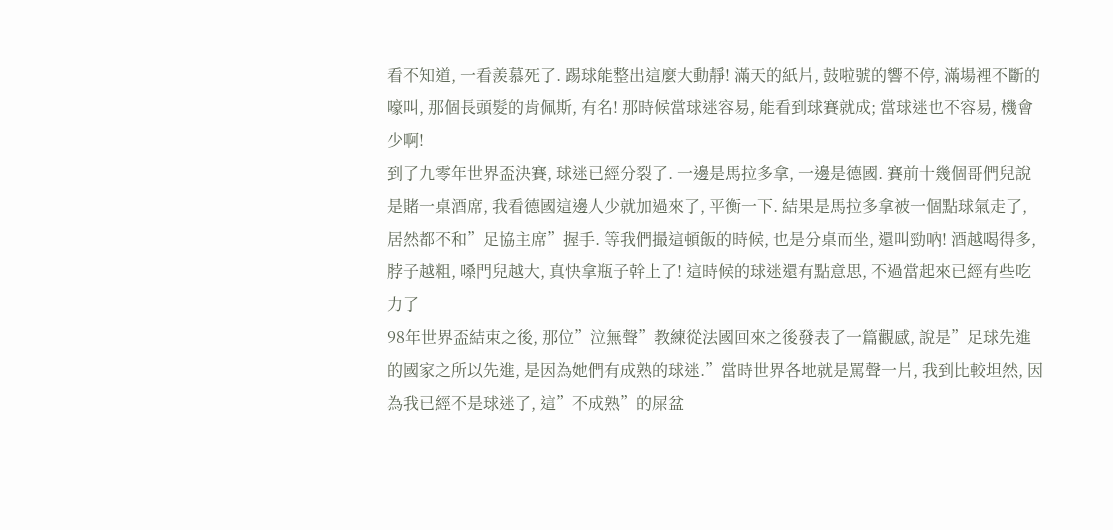看不知道, 一看羨慕死了. 踢球能整出這麼大動靜! 滿天的紙片, 鼓啦號的響不停, 滿場裡不斷的嚎叫, 那個長頭髮的肯佩斯, 有名! 那時候當球迷容易, 能看到球賽就成; 當球迷也不容易, 機會少啊!
到了九零年世界盃決賽, 球迷已經分裂了. 一邊是馬拉多拿, 一邊是德國. 賽前十幾個哥們兒說是賭一桌酒席, 我看德國這邊人少就加過來了, 平衡一下. 結果是馬拉多拿被一個點球氣走了, 居然都不和”足協主席”握手. 等我們撮這頓飯的時候, 也是分桌而坐, 還叫勁吶! 酒越喝得多, 脖子越粗, 嗓門兒越大, 真快拿瓶子幹上了! 這時候的球迷還有點意思, 不過當起來已經有些吃力了
98年世界盃結束之後, 那位”泣無聲”教練從法國回來之後發表了一篇觀感, 說是”足球先進的國家之所以先進, 是因為她們有成熟的球迷.”當時世界各地就是罵聲一片, 我到比較坦然, 因為我已經不是球迷了, 這”不成熟”的屎盆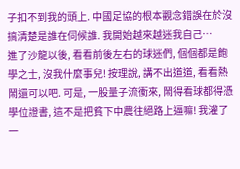子扣不到我的頭上. 中國足協的根本觀念錯誤在於沒搞清楚是誰在伺候誰. 我開始越來越迷我自己…
進了沙龍以後, 看看前後左右的球迷們, 個個都是飽學之士, 沒我什麼事兒! 按理說, 講不出道道, 看看熱鬧還可以吧. 可是, 一股量子流衝來, 鬧得看球都得憑學位證書, 這不是把貧下中農往絕路上逼嘛! 我灌了一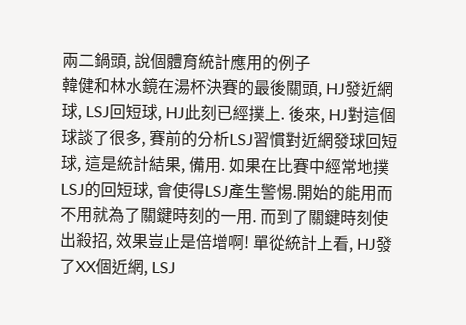兩二鍋頭, 說個體育統計應用的例子
韓健和林水鏡在湯杯決賽的最後關頭, HJ發近網球, LSJ回短球, HJ此刻已經撲上. 後來, HJ對這個球談了很多, 賽前的分析LSJ習慣對近網發球回短球, 這是統計結果, 備用. 如果在比賽中經常地撲LSJ的回短球, 會使得LSJ產生警惕.開始的能用而不用就為了關鍵時刻的一用. 而到了關鍵時刻使出殺招, 效果豈止是倍增啊! 單從統計上看, HJ發了XX個近網, LSJ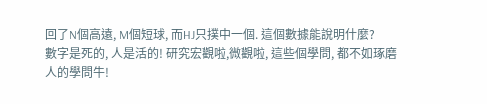回了N個高遠, M個短球, 而HJ只撲中一個. 這個數據能說明什麼?
數字是死的, 人是活的! 研究宏觀啦,微觀啦, 這些個學問, 都不如琢磨人的學問牛!